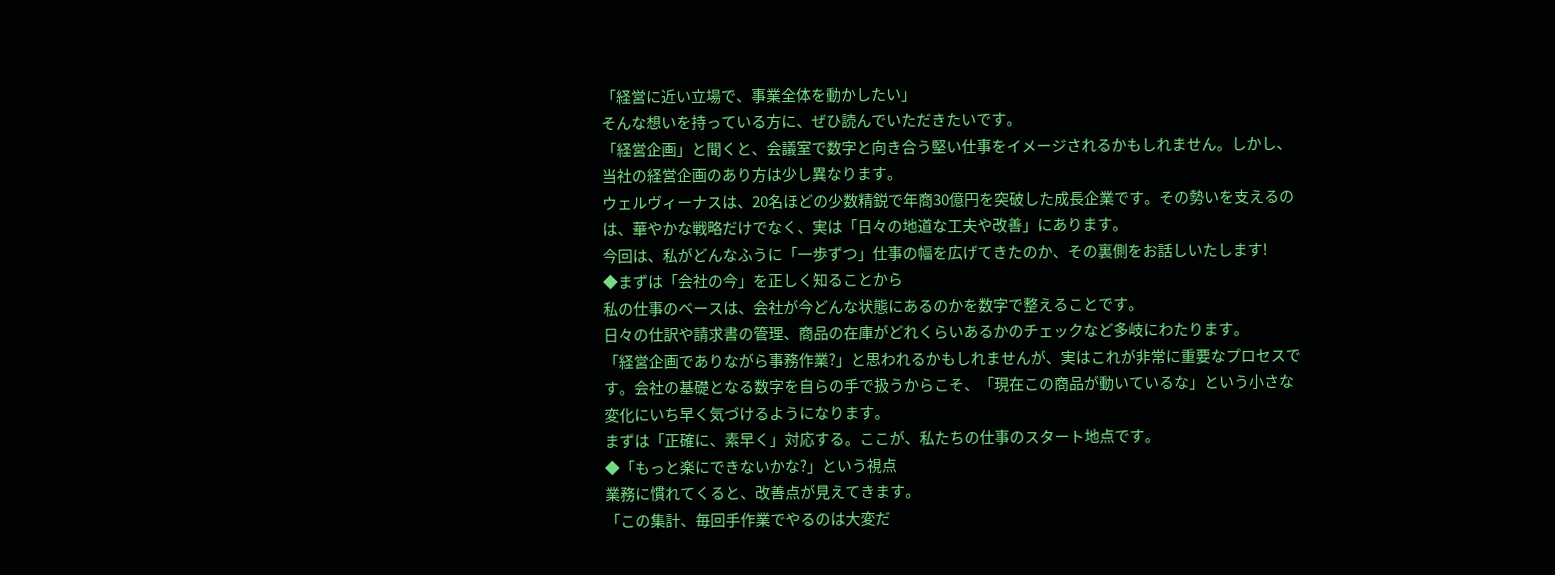「経営に近い立場で、事業全体を動かしたい」
そんな想いを持っている方に、ぜひ読んでいただきたいです。
「経営企画」と聞くと、会議室で数字と向き合う堅い仕事をイメージされるかもしれません。しかし、当社の経営企画のあり方は少し異なります。
ウェルヴィーナスは、20名ほどの少数精鋭で年商30億円を突破した成長企業です。その勢いを支えるのは、華やかな戦略だけでなく、実は「日々の地道な工夫や改善」にあります。
今回は、私がどんなふうに「一歩ずつ」仕事の幅を広げてきたのか、その裏側をお話しいたします!
◆まずは「会社の今」を正しく知ることから
私の仕事のベースは、会社が今どんな状態にあるのかを数字で整えることです。
日々の仕訳や請求書の管理、商品の在庫がどれくらいあるかのチェックなど多岐にわたります。
「経営企画でありながら事務作業?」と思われるかもしれませんが、実はこれが非常に重要なプロセスです。会社の基礎となる数字を自らの手で扱うからこそ、「現在この商品が動いているな」という小さな変化にいち早く気づけるようになります。
まずは「正確に、素早く」対応する。ここが、私たちの仕事のスタート地点です。
◆「もっと楽にできないかな?」という視点
業務に慣れてくると、改善点が見えてきます。
「この集計、毎回手作業でやるのは大変だ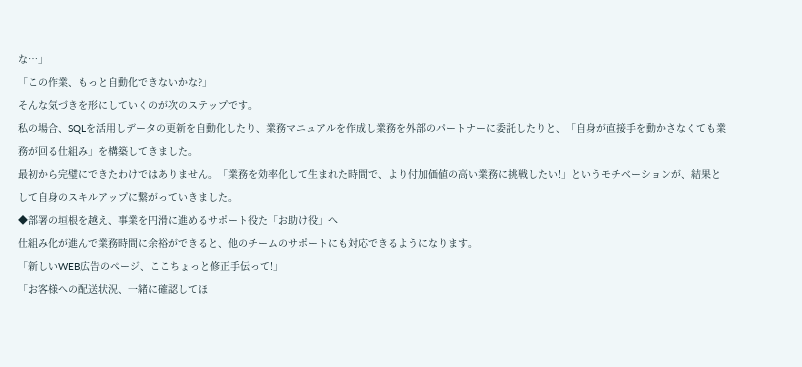な…」
「この作業、もっと自動化できないかな?」
そんな気づきを形にしていくのが次のステップです。
私の場合、SQLを活用しデータの更新を自動化したり、業務マニュアルを作成し業務を外部のパートナーに委託したりと、「自身が直接手を動かさなくても業務が回る仕組み」を構築してきました。
最初から完璧にできたわけではありません。「業務を効率化して生まれた時間で、より付加価値の高い業務に挑戦したい!」というモチベーションが、結果として自身のスキルアップに繋がっていきました。
◆部署の垣根を越え、事業を円滑に進めるサポート役た「お助け役」へ
仕組み化が進んで業務時間に余裕ができると、他のチームのサポートにも対応できるようになります。
「新しいWEB広告のページ、ここちょっと修正手伝って!」
「お客様への配送状況、一緒に確認してほ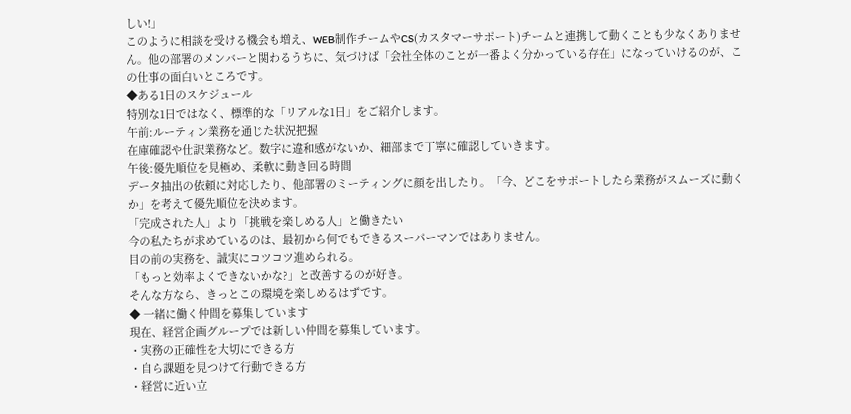しい!」
このように相談を受ける機会も増え、WEB制作チームやCS(カスタマーサポート)チームと連携して動くことも少なくありません。他の部署のメンバーと関わるうちに、気づけば「会社全体のことが一番よく分かっている存在」になっていけるのが、この仕事の面白いところです。
◆ある1日のスケジュール
特別な1日ではなく、標準的な「リアルな1日」をご紹介します。
午前:ルーティン業務を通じた状況把握
在庫確認や仕訳業務など。数字に違和感がないか、細部まで丁寧に確認していきます。
午後:優先順位を見極め、柔軟に動き回る時間
データ抽出の依頼に対応したり、他部署のミーティングに顔を出したり。「今、どこをサポートしたら業務がスムーズに動くか」を考えて優先順位を決めます。
「完成された人」より「挑戦を楽しめる人」と働きたい
今の私たちが求めているのは、最初から何でもできるスーパーマンではありません。
目の前の実務を、誠実にコツコツ進められる。
「もっと効率よくできないかな?」と改善するのが好き。
そんな方なら、きっとこの環境を楽しめるはずです。
◆ 一緒に働く仲間を募集しています
現在、経営企画グループでは新しい仲間を募集しています。
・実務の正確性を大切にできる方
・自ら課題を見つけて行動できる方
・経営に近い立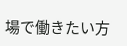場で働きたい方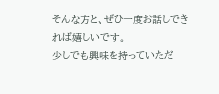そんな方と、ぜひ一度お話しできれば嬉しいです。
少しでも興味を持っていただ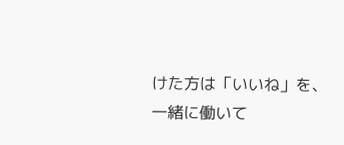けた方は「いいね」を、
一緒に働いて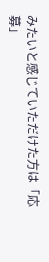みたいと感じていただけた方は「応募」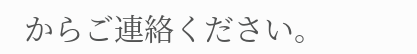からご連絡ください。